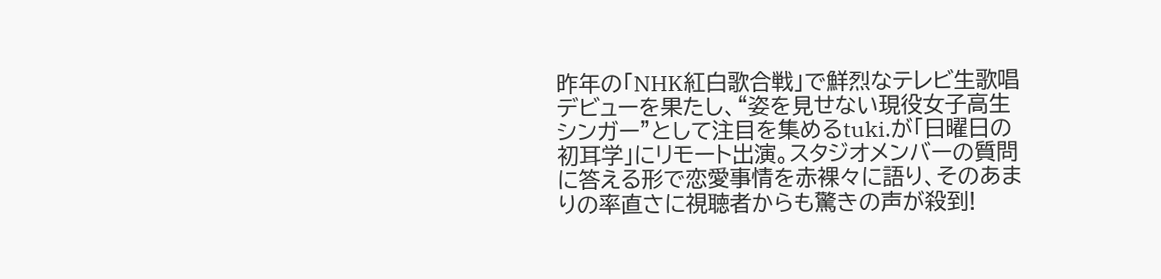昨年の「NHK紅白歌合戦」で鮮烈なテレビ生歌唱デビューを果たし、“姿を見せない現役女子高生シンガー”として注目を集めるtuki.が「日曜日の初耳学」にリモート出演。スタジオメンバーの質問に答える形で恋愛事情を赤裸々に語り、そのあまりの率直さに視聴者からも驚きの声が殺到!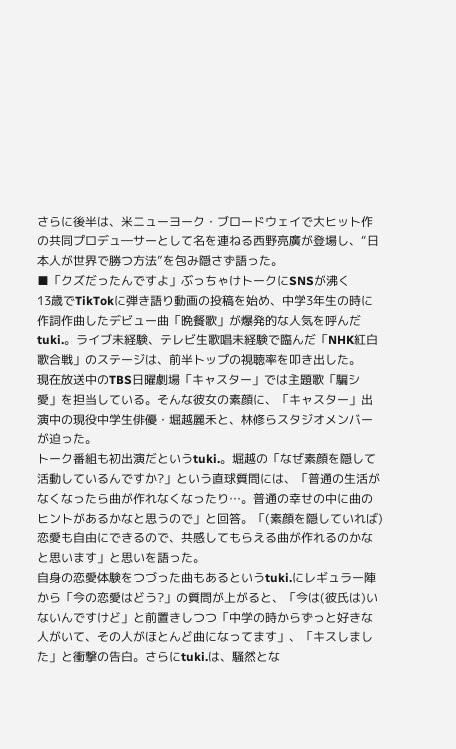さらに後半は、米ニューヨーク・ブロードウェイで大ヒット作の共同プロデュ―サーとして名を連ねる西野亮廣が登場し、“日本人が世界で勝つ方法”を包み隠さず語った。
■「クズだったんですよ」ぶっちゃけトークにSNSが沸く
13歳でTikTokに弾き語り動画の投稿を始め、中学3年生の時に作詞作曲したデビュー曲「晩餐歌」が爆発的な人気を呼んだtuki.。ライブ未経験、テレビ生歌唱未経験で臨んだ「NHK紅白歌合戦」のステージは、前半トップの視聴率を叩き出した。
現在放送中のTBS日曜劇場「キャスター」では主題歌「騙シ愛」を担当している。そんな彼女の素顔に、「キャスター」出演中の現役中学生俳優・堀越麗禾と、林修らスタジオメンバーが迫った。
トーク番組も初出演だというtuki.。堀越の「なぜ素顔を隠して活動しているんですか?」という直球質問には、「普通の生活がなくなったら曲が作れなくなったり…。普通の幸せの中に曲のヒントがあるかなと思うので」と回答。「(素顔を隠していれば)恋愛も自由にできるので、共感してもらえる曲が作れるのかなと思います」と思いを語った。
自身の恋愛体験をつづった曲もあるというtuki.にレギュラー陣から「今の恋愛はどう?」の質問が上がると、「今は(彼氏は)いないんですけど」と前置きしつつ「中学の時からずっと好きな人がいて、その人がほとんど曲になってます」、「キスしました」と衝撃の告白。さらにtuki.は、騒然とな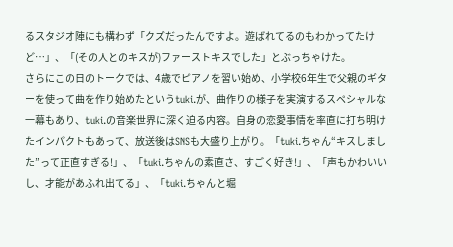るスタジオ陣にも構わず「クズだったんですよ。遊ばれてるのもわかってたけど…」、「(その人とのキスが)ファーストキスでした」とぶっちゃけた。
さらにこの日のトークでは、4歳でピアノを習い始め、小学校6年生で父親のギターを使って曲を作り始めたというtuki.が、曲作りの様子を実演するスペシャルな一幕もあり、tuki.の音楽世界に深く迫る内容。自身の恋愛事情を率直に打ち明けたインパクトもあって、放送後はSNSも大盛り上がり。「tuki.ちゃん“キスしました”って正直すぎる!」、「tuki.ちゃんの素直さ、すごく好き!」、「声もかわいいし、才能があふれ出てる」、「tuki.ちゃんと堀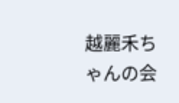越麗禾ちゃんの会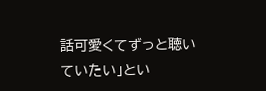話可愛くてずっと聴いていたい」とい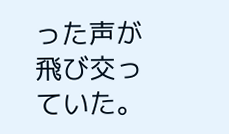った声が飛び交っていた。